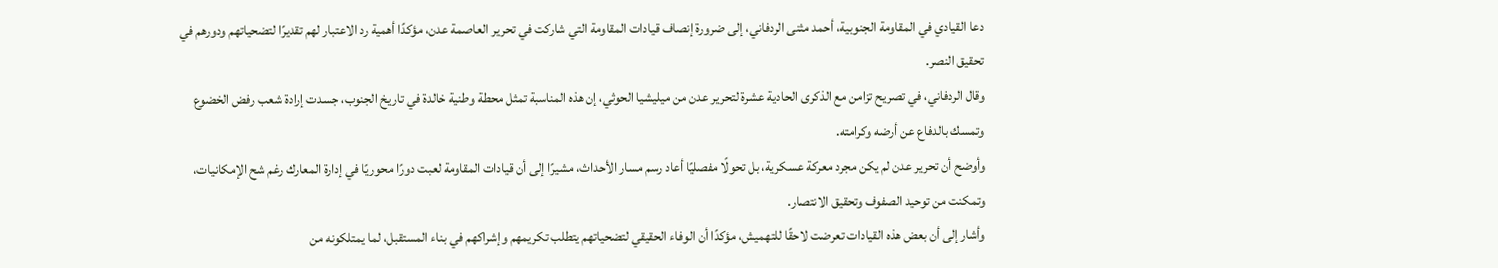دعا القيادي في المقاومة الجنوبية، أحمد مثنى الردفاني، إلى ضرورة إنصاف قيادات المقاومة التي شاركت في تحرير العاصمة عدن، مؤكدًا أهمية رد الاعتبار لهم تقديرًا لتضحياتهم ودورهم في تحقيق النصر.
وقال الردفاني، في تصريح تزامن مع الذكرى الحادية عشرة لتحرير عدن من ميليشيا الحوثي، إن هذه المناسبة تمثل محطة وطنية خالدة في تاريخ الجنوب، جسدت إرادة شعب رفض الخضوع وتمسك بالدفاع عن أرضه وكرامته.
وأوضح أن تحرير عدن لم يكن مجرد معركة عسكرية، بل تحولًا مفصليًا أعاد رسم مسار الأحداث، مشيرًا إلى أن قيادات المقاومة لعبت دورًا محوريًا في إدارة المعارك رغم شح الإمكانيات، وتمكنت من توحيد الصفوف وتحقيق الانتصار.
وأشار إلى أن بعض هذه القيادات تعرضت لاحقًا للتهميش، مؤكدًا أن الوفاء الحقيقي لتضحياتهم يتطلب تكريمهم وإشراكهم في بناء المستقبل، لما يمتلكونه من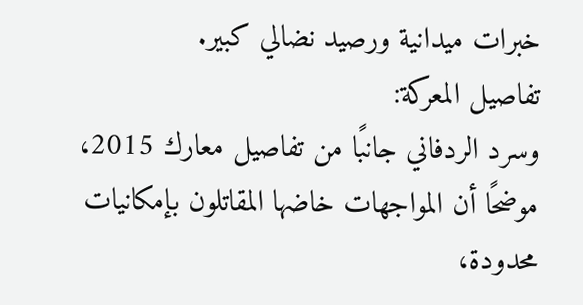خبرات ميدانية ورصيد نضالي كبير.
تفاصيل المعركة:
وسرد الردفاني جانبًا من تفاصيل معارك 2015، موضحًا أن المواجهات خاضها المقاتلون بإمكانيات محدودة،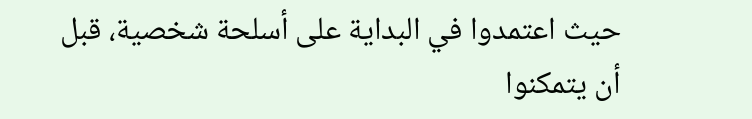حيث اعتمدوا في البداية على أسلحة شخصية، قبل أن يتمكنوا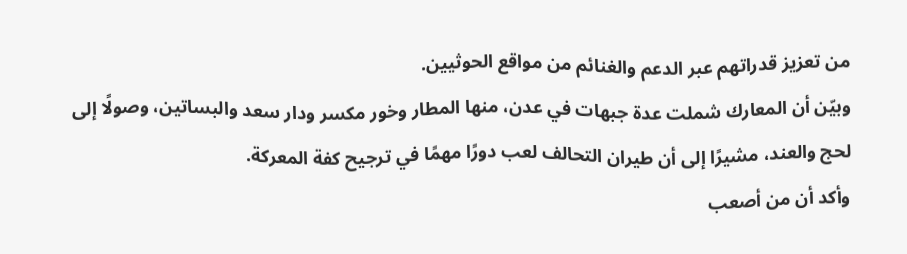من تعزيز قدراتهم عبر الدعم والغنائم من مواقع الحوثيين.
وبيّن أن المعارك شملت عدة جبهات في عدن، منها المطار وخور مكسر ودار سعد والبساتين، وصولًا إلى لحج والعند، مشيرًا إلى أن طيران التحالف لعب دورًا مهمًا في ترجيح كفة المعركة.
وأكد أن من أصعب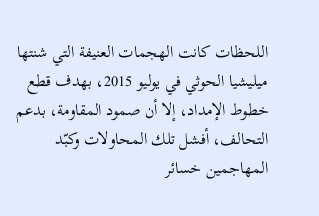اللحظات كانت الهجمات العنيفة التي شنتها ميليشيا الحوثي في يوليو 2015، بهدف قطع خطوط الإمداد، إلا أن صمود المقاومة، بدعم التحالف، أفشل تلك المحاولات وكبّد المهاجمين خسائر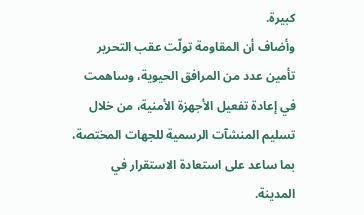كبيرة.
وأضاف أن المقاومة تولّت عقب التحرير تأمين عدد من المرافق الحيوية، وساهمت في إعادة تفعيل الأجهزة الأمنية، من خلال تسليم المنشآت الرسمية للجهات المختصة، بما ساعد على استعادة الاستقرار في المدينة.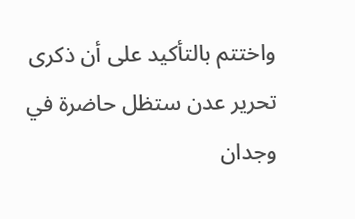واختتم بالتأكيد على أن ذكرى تحرير عدن ستظل حاضرة في وجدان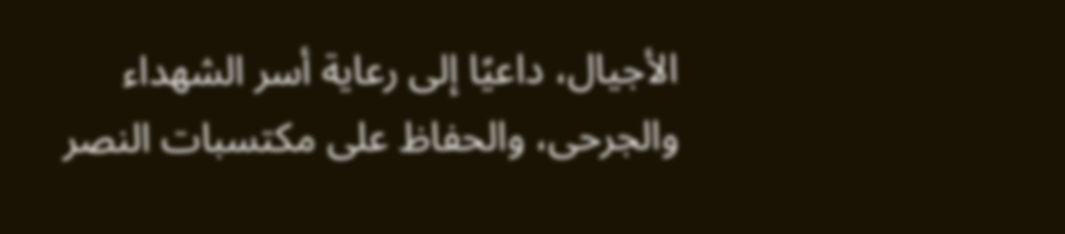الأجيال، داعيًا إلى رعاية أسر الشهداء والجرحى، والحفاظ على مكتسبات النصر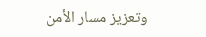وتعزيز مسار الأمن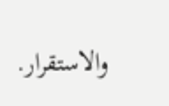والاستقرار.